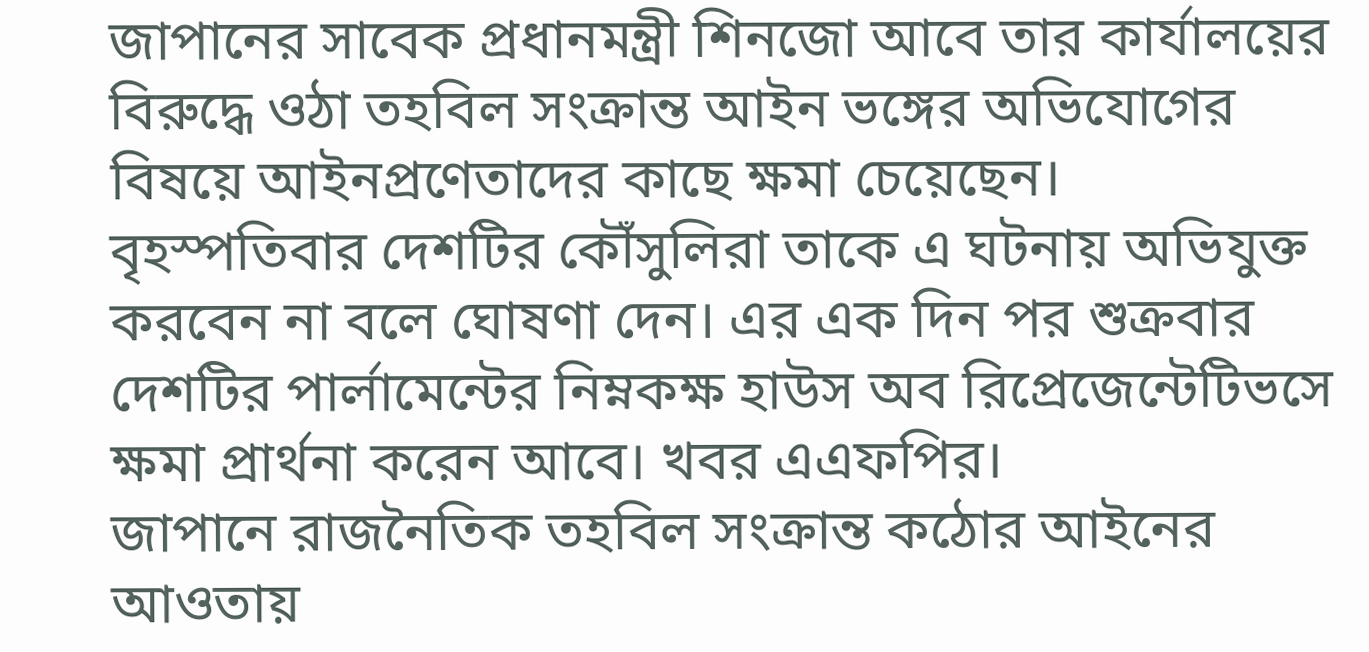জাপানের সাবেক প্রধানমন্ত্রী শিনজো আবে তার কার্যালয়ের বিরুদ্ধে ওঠা তহবিল সংক্রান্ত আইন ভঙ্গের অভিযোগের বিষয়ে আইনপ্রণেতাদের কাছে ক্ষমা চেয়েছেন।
বৃহস্পতিবার দেশটির কৌঁসুলিরা তাকে এ ঘটনায় অভিযুক্ত করবেন না বলে ঘোষণা দেন। এর এক দিন পর শুক্রবার দেশটির পার্লামেন্টের নিম্নকক্ষ হাউস অব রিপ্রেজেন্টেটিভসে ক্ষমা প্রার্থনা করেন আবে। খবর এএফপির।
জাপানে রাজনৈতিক তহবিল সংক্রান্ত কঠোর আইনের আওতায়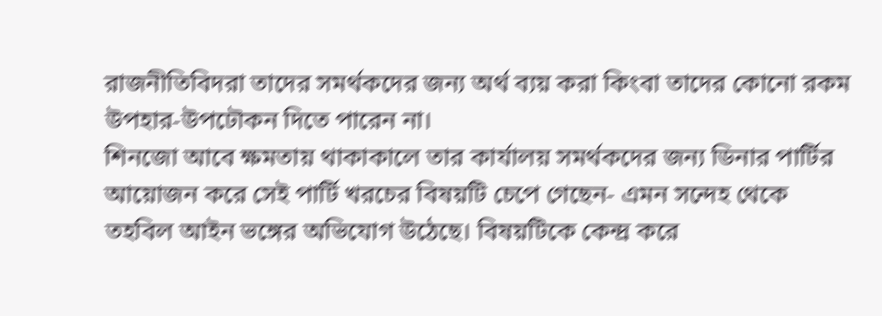রাজনীতিবিদরা তাদের সমর্থকদের জন্য অর্থ ব্যয় করা কিংবা তাদের কোনো রকম উপহার-উপঢৌকন দিতে পারেন না।
শিনজো আবে ক্ষমতায় থাকাকালে তার কার্যালয় সমর্থকদের জন্য ডিনার পার্টির আয়োজন করে সেই পার্টি খরচের বিষয়টি চেপে গেছেন- এমন সন্দেহ থেকে তহবিল আইন ভঙ্গের অভিযোগ উঠেছে। বিষয়টিকে কেন্দ্র করে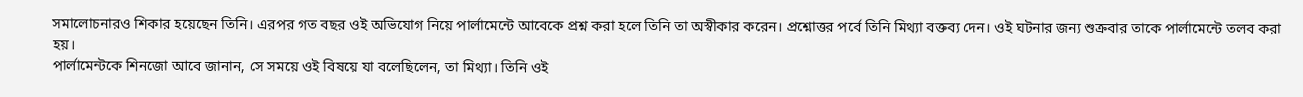সমালোচনারও শিকার হয়েছেন তিনি। এরপর গত বছর ওই অভিযোগ নিয়ে পার্লামেন্টে আবেকে প্রশ্ন করা হলে তিনি তা অস্বীকার করেন। প্রশ্নোত্তর পর্বে তিনি মিথ্যা বক্তব্য দেন। ওই ঘটনার জন্য শুক্রবার তাকে পার্লামেন্টে তলব করা হয়।
পার্লামেন্টকে শিনজো আবে জানান, সে সময়ে ওই বিষয়ে যা বলেছিলেন, তা মিথ্যা। তিনি ওই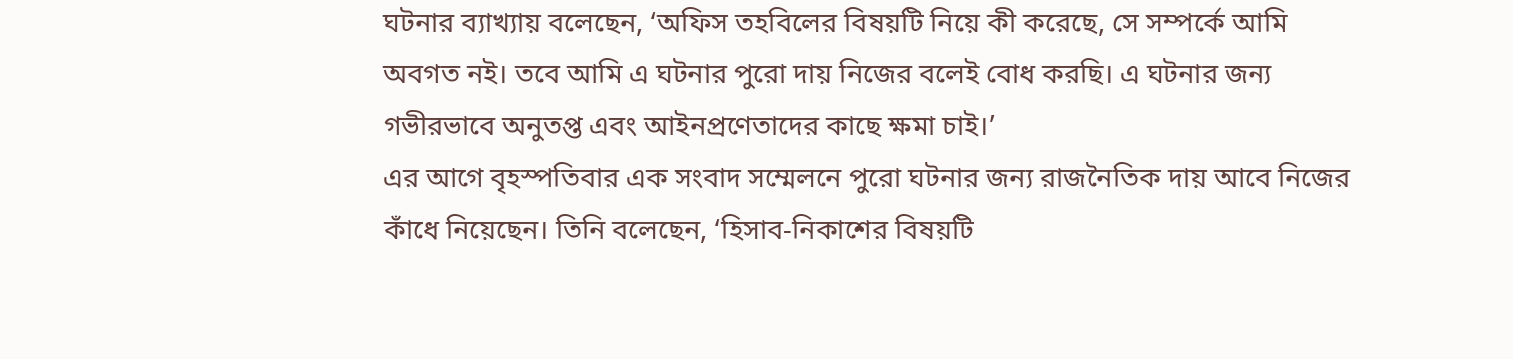ঘটনার ব্যাখ্যায় বলেছেন, ‘অফিস তহবিলের বিষয়টি নিয়ে কী করেছে, সে সম্পর্কে আমি অবগত নই। তবে আমি এ ঘটনার পুরো দায় নিজের বলেই বোধ করছি। এ ঘটনার জন্য গভীরভাবে অনুতপ্ত এবং আইনপ্রণেতাদের কাছে ক্ষমা চাই।’
এর আগে বৃহস্পতিবার এক সংবাদ সম্মেলনে পুরো ঘটনার জন্য রাজনৈতিক দায় আবে নিজের কাঁধে নিয়েছেন। তিনি বলেছেন, ‘হিসাব-নিকাশের বিষয়টি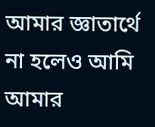আমার জ্ঞাতার্থে না হলেও আমি আমার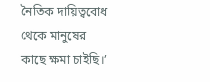নৈতিক দায়িত্ববোধ থেকে মানুষের কাছে ক্ষমা চাইছি।’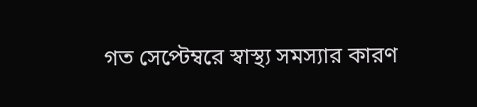গত সেপ্টেম্বরে স্বাস্থ্য সমস্যার কারণ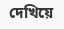দেখিয়ে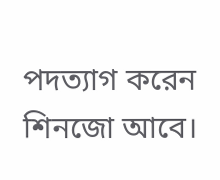পদত্যাগ করেন শিনজো আবে।